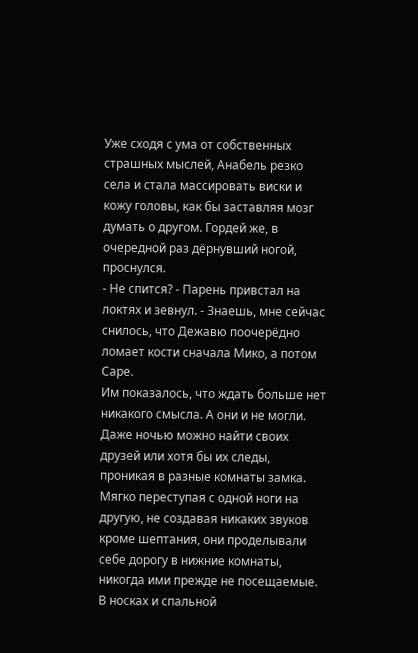Уже сходя с ума от собственных страшных мыслей, Анабель резко села и стала массировать виски и кожу головы, как бы заставляя мозг думать о другом. Гордей же, в очередной раз дёрнувший ногой, проснулся.
- Не спится? - Парень привстал на локтях и зевнул. - Знаешь, мне сейчас снилось, что Дежавю поочерёдно ломает кости сначала Мико, а потом Саре.
Им показалось, что ждать больше нет никакого смысла. А они и не могли. Даже ночью можно найти своих друзей или хотя бы их следы, проникая в разные комнаты замка. Мягко переступая с одной ноги на другую, не создавая никаких звуков кроме шептания, они проделывали себе дорогу в нижние комнаты, никогда ими прежде не посещаемые.
В носках и спальной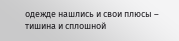одежде нашлись и свои плюсы – тишина и сплошной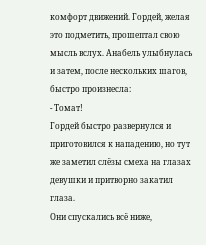комфорт движений. Гордей, желая это подметить, прошептал свою мысль вслух. Анабель улыбнулась и затем, после нескольких шагов, быстро произнесла:
- Томат!
Гордей быстро развернулся и приготовился к нападению, но тут же заметил слёзы смеха на глазах девушки и притворно закатил глаза.
Они спускались всё ниже,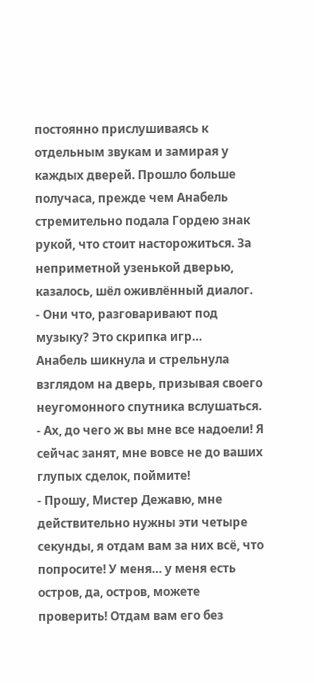постоянно прислушиваясь к отдельным звукам и замирая у каждых дверей. Прошло больше получаса, прежде чем Анабель стремительно подала Гордею знак рукой, что стоит насторожиться. За неприметной узенькой дверью, казалось, шёл оживлённый диалог.
- Они что, разговаривают под музыку? Это скрипка игр…
Анабель шикнула и стрельнула взглядом на дверь, призывая своего неугомонного спутника вслушаться.
- Ах, до чего ж вы мне все надоели! Я сейчас занят, мне вовсе не до ваших глупых сделок, поймите!
- Прошу, Мистер Дежавю, мне действительно нужны эти четыре секунды, я отдам вам за них всё, что попросите! У меня… у меня есть остров, да, остров, можете проверить! Отдам вам его без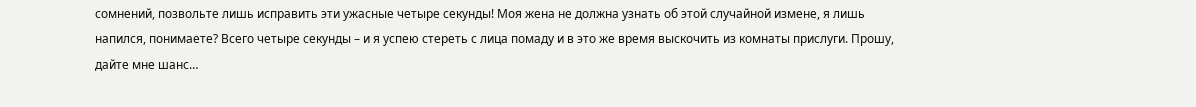сомнений, позвольте лишь исправить эти ужасные четыре секунды! Моя жена не должна узнать об этой случайной измене, я лишь напился, понимаете? Всего четыре секунды – и я успею стереть с лица помаду и в это же время выскочить из комнаты прислуги. Прошу, дайте мне шанс…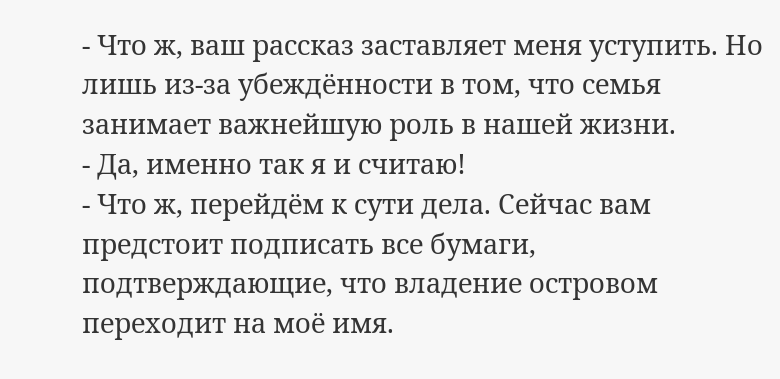- Что ж, ваш рассказ заставляет меня уступить. Но лишь из-за убеждённости в том, что семья занимает важнейшую роль в нашей жизни.
- Да, именно так я и считаю!
- Что ж, перейдём к сути дела. Сейчас вам предстоит подписать все бумаги, подтверждающие, что владение островом переходит на моё имя.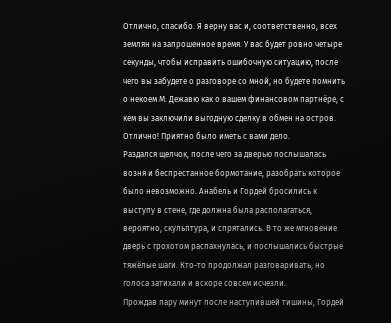Отлично, спасибо. Я верну вас и, соответственно, всех землян на запрошенное время. У вас будет ровно четыре секунды, чтобы исправить ошибочную ситуацию, после чего вы забудете о разговоре со мной, но будете помнить о некоем М. Дежавю как о вашем финансовом партнёре, с кем вы заключили выгодную сделку в обмен на остров. Отлично! Приятно было иметь с вами дело.
Раздался щелчок, после чего за дверью послышалась возня и беспрестанное бормотание, разобрать которое было невозможно. Анабель и Гордей бросились к выступу в стене, где должна была располагаться, вероятно, скульптура, и спрятались. В то же мгновение дверь с грохотом распахнулась, и послышались быстрые тяжёлые шаги. Кто-то продолжал разговаривать, но голоса затихали и вскоре совсем исчезли.
Прождав пару минут после наступившей тишины, Гордей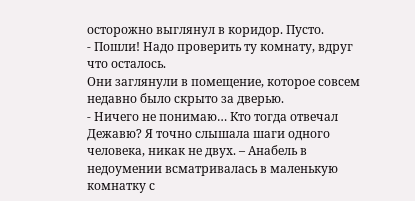осторожно выглянул в коридор. Пусто.
- Пошли! Надо проверить ту комнату, вдруг что осталось.
Они заглянули в помещение, которое совсем недавно было скрыто за дверью.
- Ничего не понимаю… Кто тогда отвечал Дежавю? Я точно слышала шаги одного человека, никак не двух. – Анабель в недоумении всматривалась в маленькую комнатку с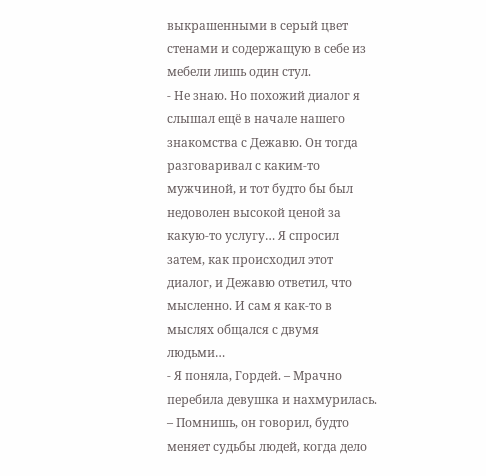выкрашенными в серый цвет стенами и содержащую в себе из мебели лишь один стул.
- Не знаю. Но похожий диалог я слышал ещё в начале нашего знакомства с Дежавю. Он тогда разговаривал с каким-то мужчиной, и тот будто бы был недоволен высокой ценой за какую-то услугу… Я спросил затем, как происходил этот диалог, и Дежавю ответил, что мысленно. И сам я как-то в мыслях общался с двумя людьми…
- Я поняла, Гордей. – Мрачно перебила девушка и нахмурилась. – Помнишь, он говорил, будто меняет судьбы людей, когда дело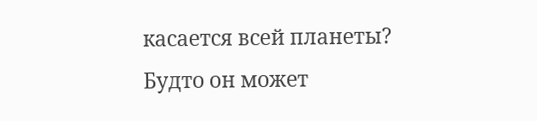касается всей планеты? Будто он может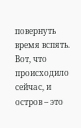повернуть время вспять. Вот, что происходило сейчас, и остров – это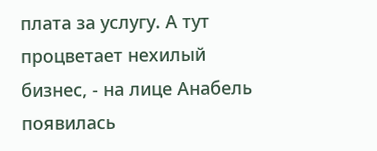плата за услугу. А тут процветает нехилый бизнес, - на лице Анабель появилась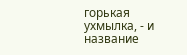горькая ухмылка, - и название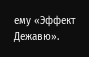ему «Эффект Дежавю».